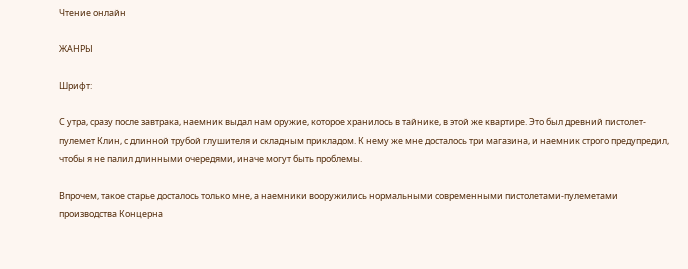Чтение онлайн

ЖАНРЫ

Шрифт:

С утра, сразу после завтрака, наемник выдал нам оружие, которое хранилось в тайнике, в этой же квартире. Это был древний пистолет-пулемет Клин, с длинной трубой глушителя и складным прикладом. К нему же мне досталось три магазина, и наемник строго предупредил, чтобы я не палил длинными очередями, иначе могут быть проблемы.

Впрочем, такое старье досталось только мне, а наемники вооружились нормальными современными пистолетами-пулеметами производства Концерна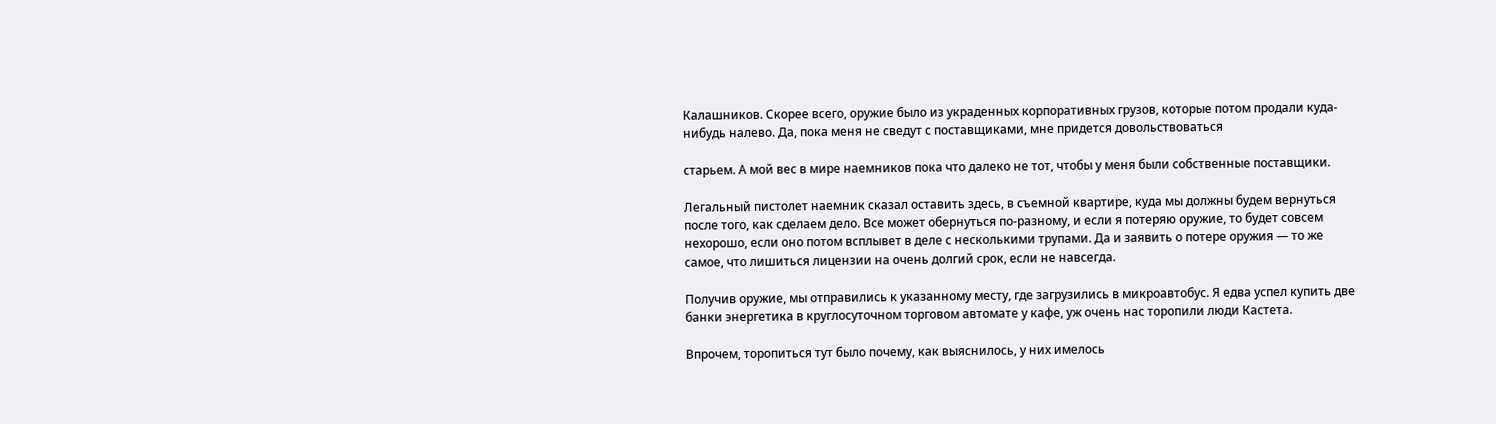Калашников. Скорее всего, оружие было из украденных корпоративных грузов, которые потом продали куда-нибудь налево. Да, пока меня не сведут с поставщиками, мне придется довольствоваться

старьем. А мой вес в мире наемников пока что далеко не тот, чтобы у меня были собственные поставщики.

Легальный пистолет наемник сказал оставить здесь, в съемной квартире, куда мы должны будем вернуться после того, как сделаем дело. Все может обернуться по-разному, и если я потеряю оружие, то будет совсем нехорошо, если оно потом всплывет в деле с несколькими трупами. Да и заявить о потере оружия — то же самое, что лишиться лицензии на очень долгий срок, если не навсегда.

Получив оружие, мы отправились к указанному месту, где загрузились в микроавтобус. Я едва успел купить две банки энергетика в круглосуточном торговом автомате у кафе, уж очень нас торопили люди Кастета.

Впрочем, торопиться тут было почему, как выяснилось, у них имелось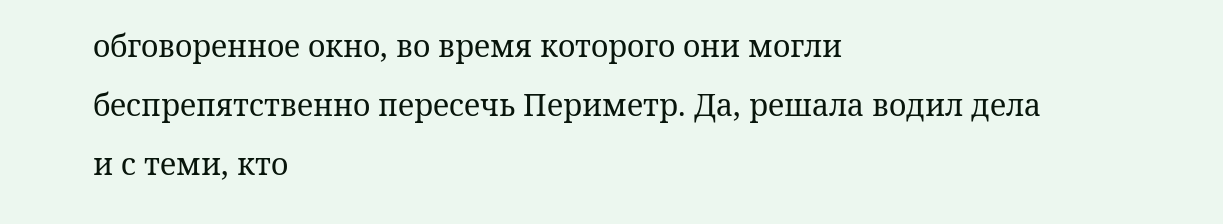обговоренное окно, во время которого они могли беспрепятственно пересечь Периметр. Да, решала водил дела и с теми, кто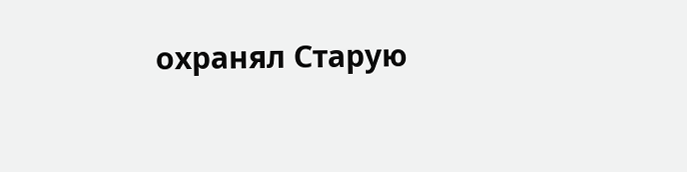охранял Старую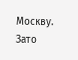Москву. Зато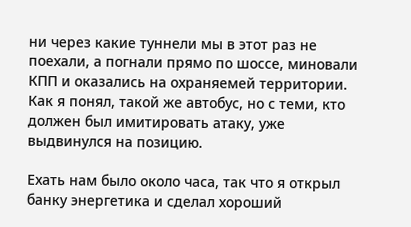ни через какие туннели мы в этот раз не поехали, а погнали прямо по шоссе, миновали КПП и оказались на охраняемей территории. Как я понял, такой же автобус, но с теми, кто должен был имитировать атаку, уже выдвинулся на позицию.

Ехать нам было около часа, так что я открыл банку энергетика и сделал хороший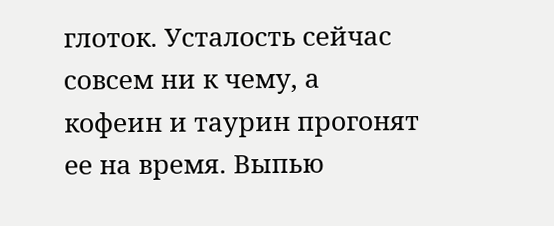глоток. Усталость сейчас совсем ни к чему, а кофеин и таурин прогонят ее на время. Выпью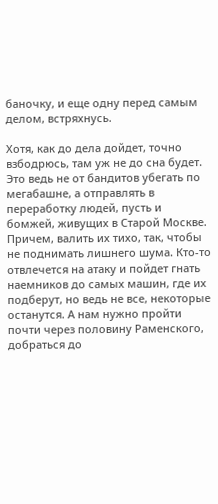баночку, и еще одну перед самым делом, встряхнусь.

Хотя, как до дела дойдет, точно взбодрюсь, там уж не до сна будет. Это ведь не от бандитов убегать по мегабашне, а отправлять в переработку людей, пусть и бомжей, живущих в Старой Москве. Причем, валить их тихо, так, чтобы не поднимать лишнего шума. Кто-то отвлечется на атаку и пойдет гнать наемников до самых машин, где их подберут, но ведь не все, некоторые останутся. А нам нужно пройти почти через половину Раменского, добраться до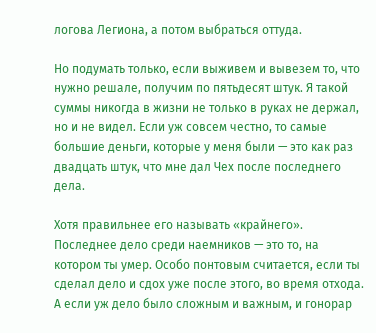логова Легиона, а потом выбраться оттуда.

Но подумать только, если выживем и вывезем то, что нужно решале, получим по пятьдесят штук. Я такой суммы никогда в жизни не только в руках не держал, но и не видел. Если уж совсем честно, то самые большие деньги, которые у меня были — это как раз двадцать штук, что мне дал Чех после последнего дела.

Хотя правильнее его называть «крайнего». Последнее дело среди наемников — это то, на котором ты умер. Особо понтовым считается, если ты сделал дело и сдох уже после этого, во время отхода. А если уж дело было сложным и важным, и гонорар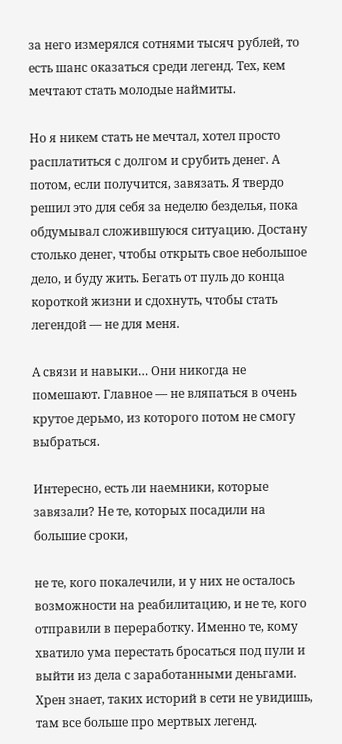за него измерялся сотнями тысяч рублей, то есть шанс оказаться среди легенд. Тех, кем мечтают стать молодые наймиты.

Но я никем стать не мечтал, хотел просто расплатиться с долгом и срубить денег. А потом, если получится, завязать. Я твердо решил это для себя за неделю безделья, пока обдумывал сложившуюся ситуацию. Достану столько денег, чтобы открыть свое небольшое дело, и буду жить. Бегать от пуль до конца короткой жизни и сдохнуть, чтобы стать легендой — не для меня.

А связи и навыки… Они никогда не помешают. Главное — не вляпаться в очень крутое дерьмо, из которого потом не смогу выбраться.

Интересно, есть ли наемники, которые завязали? Не те, которых посадили на большие сроки,

не те, кого покалечили, и у них не осталось возможности на реабилитацию, и не те, кого отправили в переработку. Именно те, кому хватило ума перестать бросаться под пули и выйти из дела с заработанными деньгами. Хрен знает, таких историй в сети не увидишь, там все больше про мертвых легенд.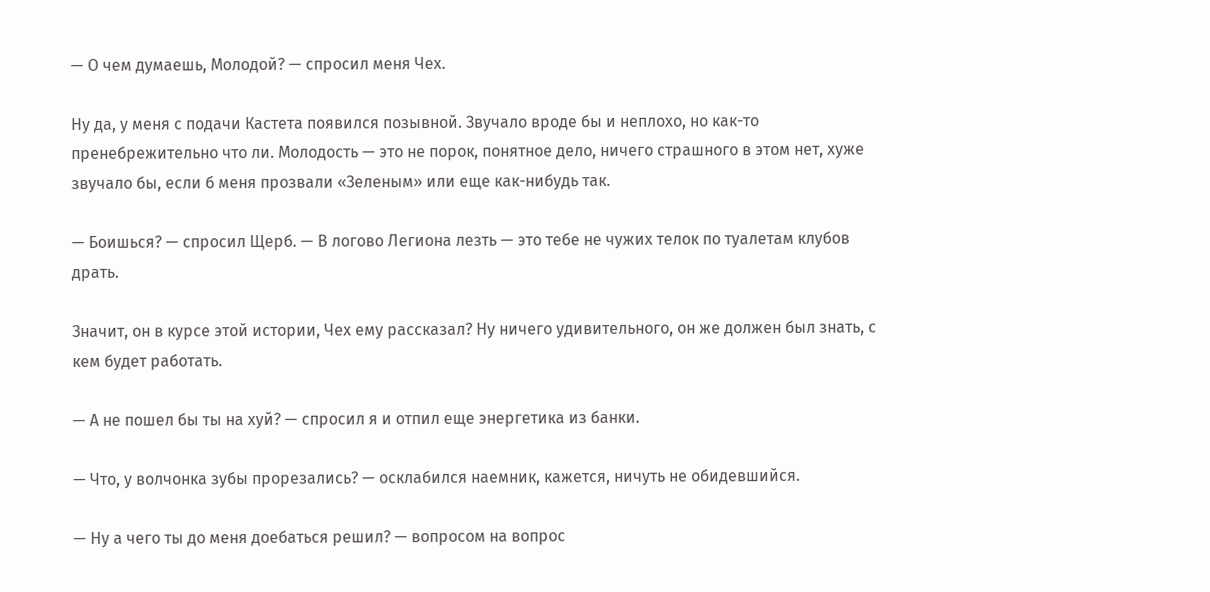— О чем думаешь, Молодой? — спросил меня Чех.

Ну да, у меня с подачи Кастета появился позывной. Звучало вроде бы и неплохо, но как-то пренебрежительно что ли. Молодость — это не порок, понятное дело, ничего страшного в этом нет, хуже звучало бы, если б меня прозвали «Зеленым» или еще как-нибудь так.

— Боишься? — спросил Щерб. — В логово Легиона лезть — это тебе не чужих телок по туалетам клубов драть.

Значит, он в курсе этой истории, Чех ему рассказал? Ну ничего удивительного, он же должен был знать, с кем будет работать.

— А не пошел бы ты на хуй? — спросил я и отпил еще энергетика из банки.

— Что, у волчонка зубы прорезались? — осклабился наемник, кажется, ничуть не обидевшийся.

— Ну а чего ты до меня доебаться решил? — вопросом на вопрос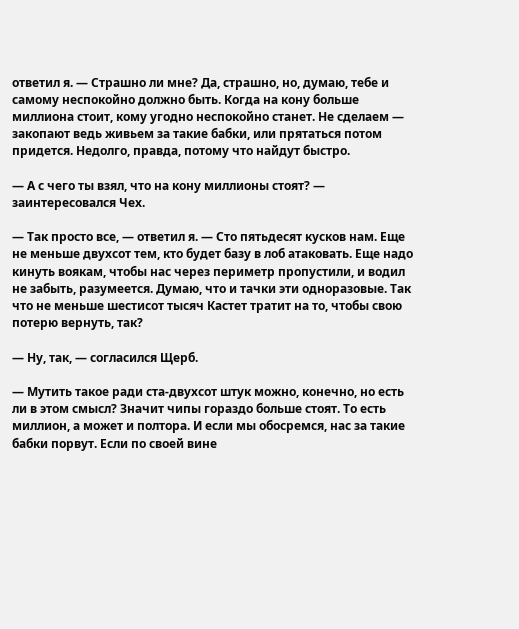ответил я. — Страшно ли мне? Да, страшно, но, думаю, тебе и самому неспокойно должно быть. Когда на кону больше миллиона стоит, кому угодно неспокойно станет. Не сделаем — закопают ведь живьем за такие бабки, или прятаться потом придется. Недолго, правда, потому что найдут быстро.

— А с чего ты взял, что на кону миллионы стоят? — заинтересовался Чех.

— Так просто все, — ответил я. — Сто пятьдесят кусков нам. Еще не меньше двухсот тем, кто будет базу в лоб атаковать. Еще надо кинуть воякам, чтобы нас через периметр пропустили, и водил не забыть, разумеется. Думаю, что и тачки эти одноразовые. Так что не меньше шестисот тысяч Кастет тратит на то, чтобы свою потерю вернуть, так?

— Ну, так, — согласился Щерб.

— Мутить такое ради ста-двухсот штук можно, конечно, но есть ли в этом смысл? Значит чипы гораздо больше стоят. То есть миллион, а может и полтора. И если мы обосремся, нас за такие бабки порвут. Если по своей вине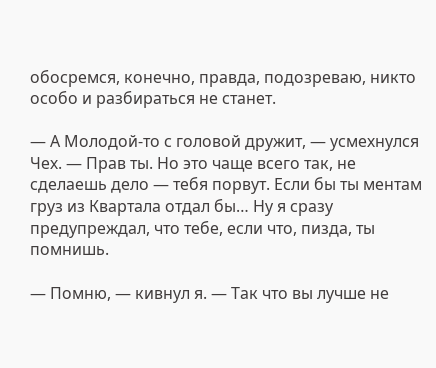обосремся, конечно, правда, подозреваю, никто особо и разбираться не станет.

— А Молодой-то с головой дружит, — усмехнулся Чех. — Прав ты. Но это чаще всего так, не сделаешь дело — тебя порвут. Если бы ты ментам груз из Квартала отдал бы… Ну я сразу предупреждал, что тебе, если что, пизда, ты помнишь.

— Помню, — кивнул я. — Так что вы лучше не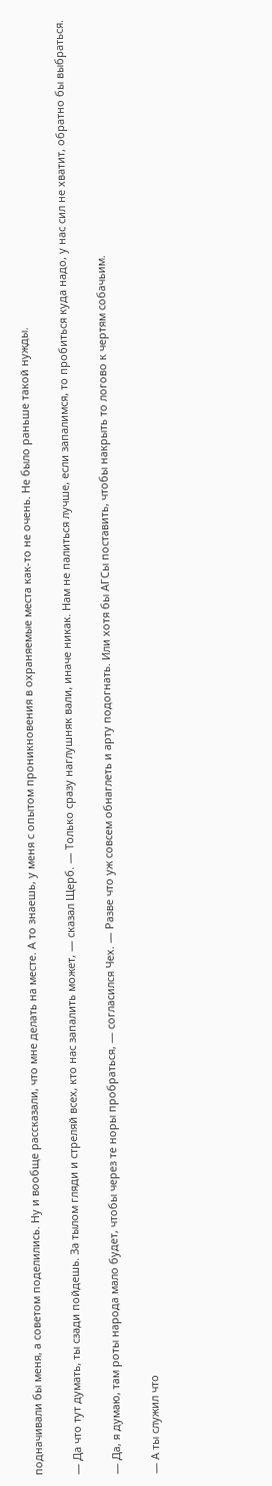подначивали бы меня, а советом поделились. Ну и вообще рассказали, что мне делать на месте. А то знаешь, у меня с опытом проникновения в охраняемые места как-то не очень. Не было раньше такой нужды.

— Да что тут думать, ты сзади пойдешь. За тылом гляди и стреляй всех, кто нас запалить может, — сказал Щерб. — Только сразу наглушняк вали, иначе никак. Нам не палиться лучше, если запалимся, то пробиться куда надо, у нас сил не хватит, обратно бы выбраться.

— Да, я думаю, там роты народа мало будет, чтобы через те норы пробраться, — согласился Чех. — Разве что уж совсем обнаглеть и арту подогнать. Или хотя бы АГСы поставить, чтобы накрыть то логово к чертям собачьим.

— А ты служил что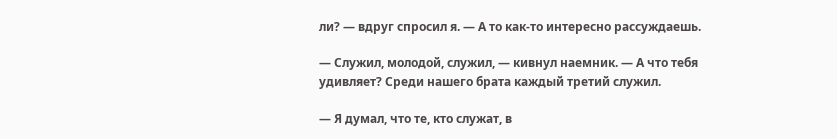ли? — вдруг спросил я. — А то как-то интересно рассуждаешь.

— Служил, молодой, служил, — кивнул наемник. — А что тебя удивляет? Среди нашего брата каждый третий служил.

— Я думал, что те, кто служат, в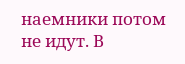наемники потом не идут. В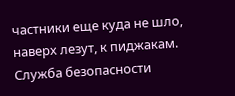частники еще куда не шло, наверх лезут, к пиджакам. Служба безопасности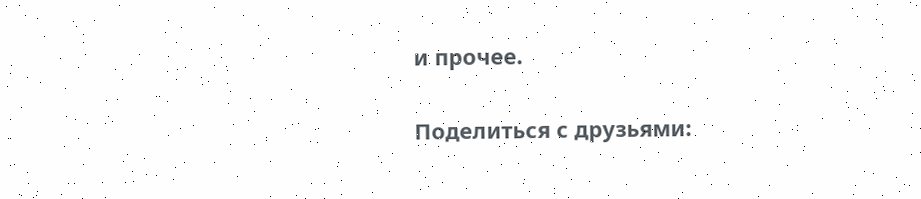и прочее.

Поделиться с друзьями: